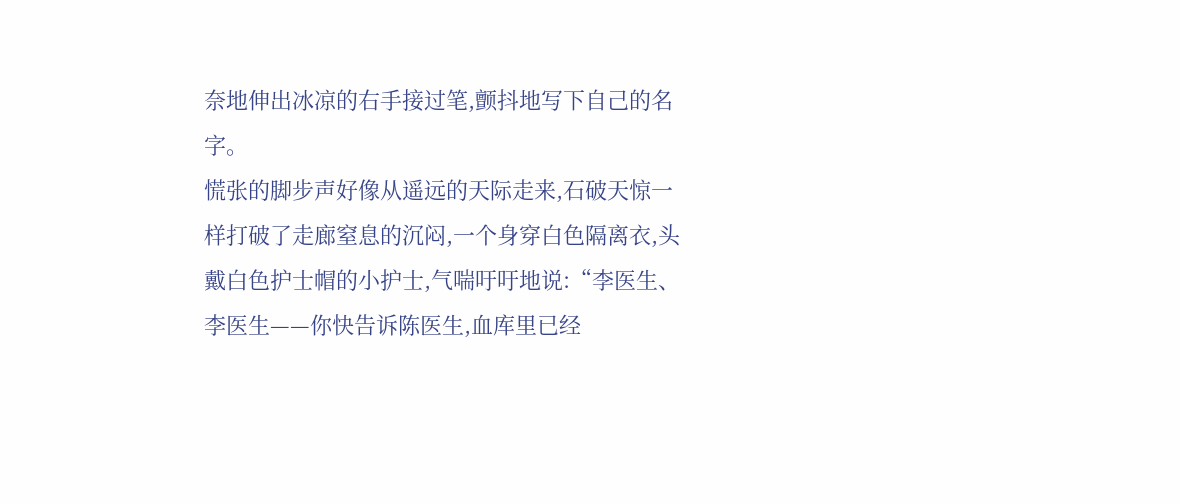奈地伸出冰凉的右手接过笔,颤抖地写下自己的名字。
慌张的脚步声好像从遥远的天际走来,石破天惊一样打破了走廊窒息的沉闷,一个身穿白色隔离衣,头戴白色护士帽的小护士,气喘吁吁地说:“李医生、李医生——你快告诉陈医生,血库里已经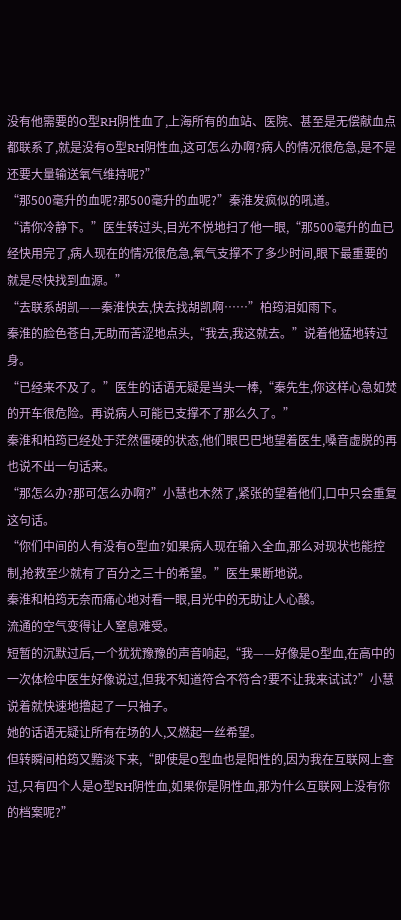没有他需要的O型RH阴性血了,上海所有的血站、医院、甚至是无偿献血点都联系了,就是没有O型RH阴性血,这可怎么办啊?病人的情况很危急,是不是还要大量输送氧气维持呢?”
“那500毫升的血呢?那500毫升的血呢?”秦淮发疯似的吼道。
“请你冷静下。”医生转过头,目光不悦地扫了他一眼,“那500毫升的血已经快用完了,病人现在的情况很危急,氧气支撑不了多少时间,眼下最重要的就是尽快找到血源。”
“去联系胡凯——秦淮快去,快去找胡凯啊……”柏筠泪如雨下。
秦淮的脸色苍白,无助而苦涩地点头,“我去,我这就去。”说着他猛地转过身。
“已经来不及了。”医生的话语无疑是当头一棒,“秦先生,你这样心急如焚的开车很危险。再说病人可能已支撑不了那么久了。”
秦淮和柏筠已经处于茫然僵硬的状态,他们眼巴巴地望着医生,嗓音虚脱的再也说不出一句话来。
“那怎么办?那可怎么办啊?”小慧也木然了,紧张的望着他们,口中只会重复这句话。
“你们中间的人有没有O型血?如果病人现在输入全血,那么对现状也能控制,抢救至少就有了百分之三十的希望。”医生果断地说。
秦淮和柏筠无奈而痛心地对看一眼,目光中的无助让人心酸。
流通的空气变得让人窒息难受。
短暂的沉默过后,一个犹犹豫豫的声音响起,“我——好像是O型血,在高中的一次体检中医生好像说过,但我不知道符合不符合?要不让我来试试?”小慧说着就快速地撸起了一只袖子。
她的话语无疑让所有在场的人,又燃起一丝希望。
但转瞬间柏筠又黯淡下来,“即使是O型血也是阳性的,因为我在互联网上查过,只有四个人是O型RH阴性血,如果你是阴性血,那为什么互联网上没有你的档案呢?”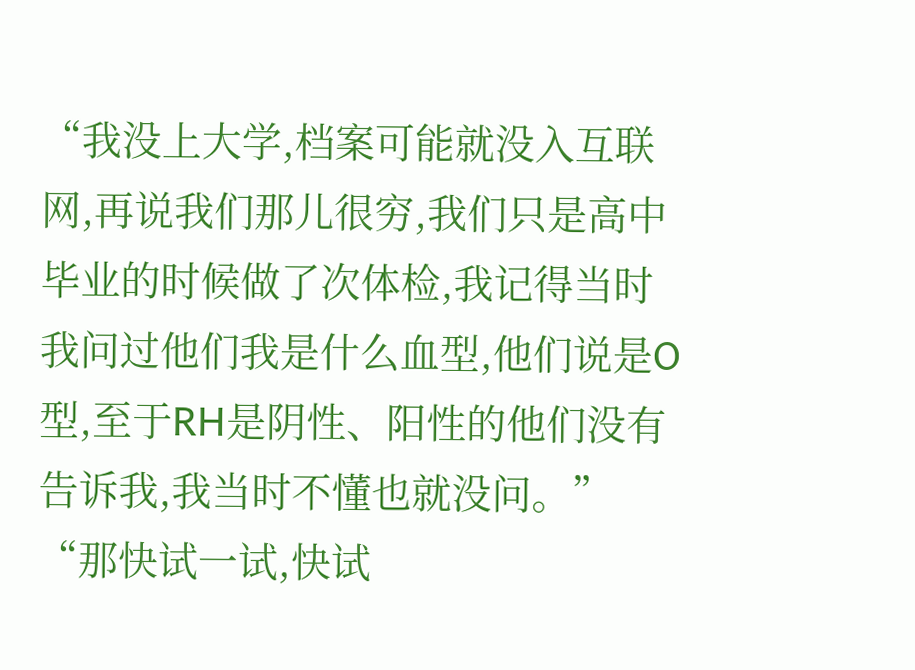“我没上大学,档案可能就没入互联网,再说我们那儿很穷,我们只是高中毕业的时候做了次体检,我记得当时我问过他们我是什么血型,他们说是O型,至于RH是阴性、阳性的他们没有告诉我,我当时不懂也就没问。”
“那快试一试,快试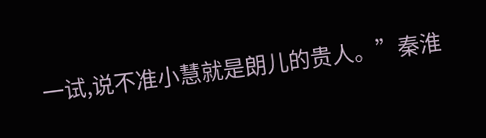一试,说不准小慧就是朗儿的贵人。”秦淮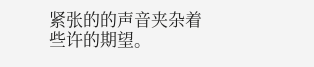紧张的的声音夹杂着些许的期望。